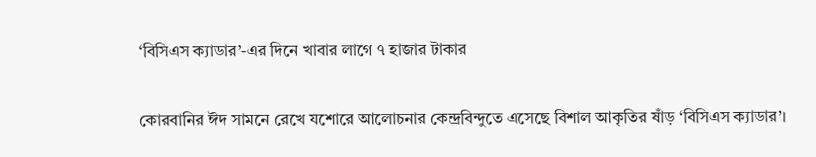‘বিসিএস ক্যাডার’-এর দিনে খাবার লাগে ৭ হাজার টাকার

কোরবানির ঈদ সামনে রেখে যশোরে আলোচনার কেন্দ্রবিন্দুতে এসেছে বিশাল আকৃতির ষাঁড় ‘বিসিএস ক্যাডার’।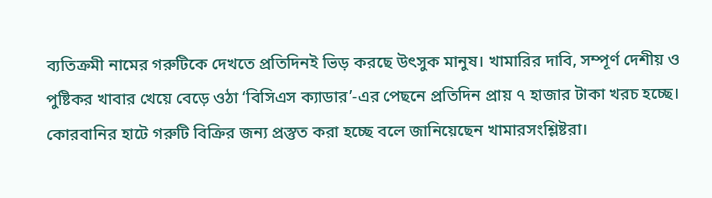ব্যতিক্রমী নামের গরুটিকে দেখতে প্রতিদিনই ভিড় করছে উৎসুক মানুষ। খামারির দাবি, সম্পূর্ণ দেশীয় ও পুষ্টিকর খাবার খেয়ে বেড়ে ওঠা ‘বিসিএস ক্যাডার’-এর পেছনে প্রতিদিন প্রায় ৭ হাজার টাকা খরচ হচ্ছে। কোরবানির হাটে গরুটি বিক্রির জন্য প্রস্তুত করা হচ্ছে বলে জানিয়েছেন খামারসংশ্লিষ্টরা।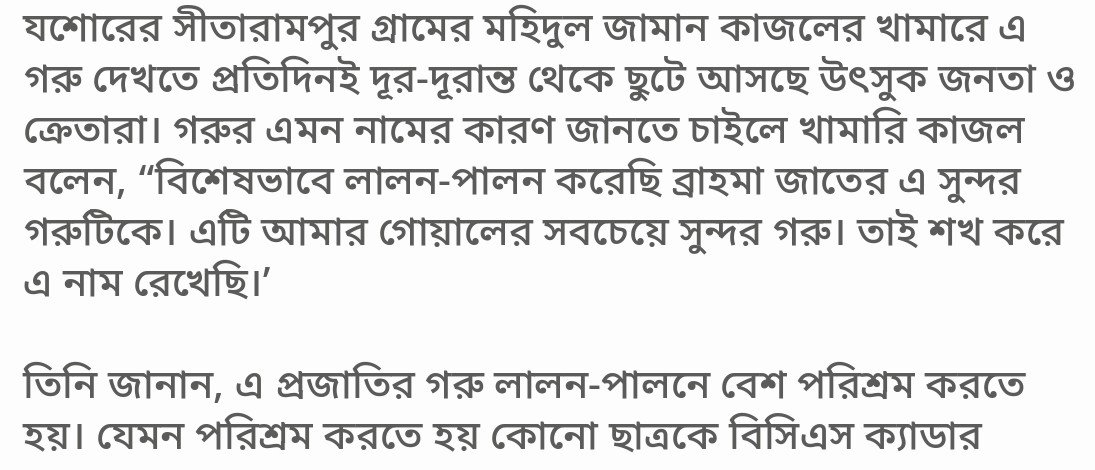যশোরের সীতারামপুর গ্রামের মহিদুল জামান কাজলের খামারে এ গরু দেখতে প্রতিদিনই দূর-দূরান্ত থেকে ছুটে আসছে উৎসুক জনতা ও ক্রেতারা। গরুর এমন নামের কারণ জানতে চাইলে খামারি কাজল বলেন, “বিশেষভাবে লালন-পালন করেছি ব্রাহমা জাতের এ সুন্দর গরুটিকে। এটি আমার গোয়ালের সবচেয়ে সুন্দর গরু। তাই শখ করে এ নাম রেখেছি।’

তিনি জানান, এ প্রজাতির গরু লালন-পালনে বেশ পরিশ্রম করতে হয়। যেমন পরিশ্রম করতে হয় কোনো ছাত্রকে বিসিএস ক্যাডার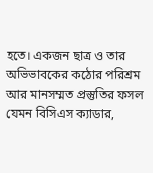হতে। একজন ছাত্র ও তার অভিভাবকের কঠোর পরিশ্রম আর মানসম্মত প্রস্তুতির ফসল যেমন বিসিএস ক্যাডার,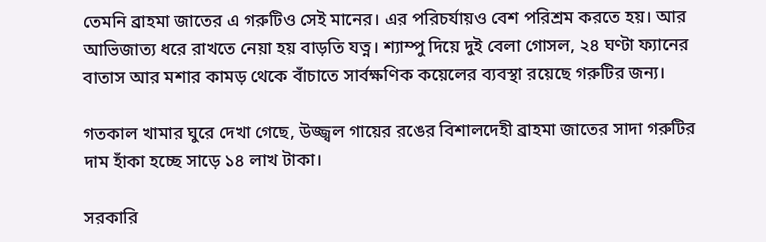তেমনি ব্রাহমা জাতের এ গরুটিও সেই মানের। এর পরিচর্যায়ও বেশ পরিশ্রম করতে হয়। আর আভিজাত্য ধরে রাখতে নেয়া হয় বাড়তি যত্ন। শ্যাম্পু দিয়ে দুই বেলা গোসল, ২৪ ঘণ্টা ফ্যানের বাতাস আর মশার কামড় থেকে বাঁচাতে সার্বক্ষণিক কয়েলের ব্যবস্থা রয়েছে গরুটির জন্য।

গতকাল খামার ঘুরে দেখা গেছে, উজ্জ্বল গায়ের রঙের বিশালদেহী ব্রাহমা জাতের সাদা গরুটির দাম হাঁকা হচ্ছে সাড়ে ১৪ লাখ টাকা।

সরকারি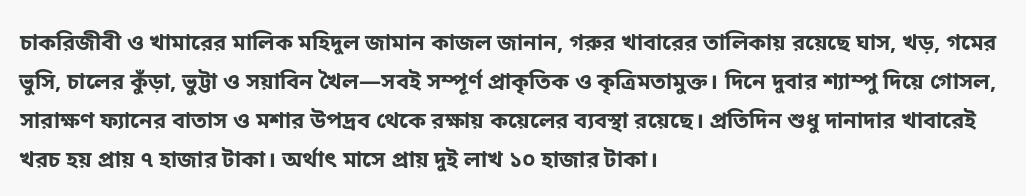চাকরিজীবী ও খামারের মালিক মহিদুল জামান কাজল জানান, গরুর খাবারের তালিকায় রয়েছে ঘাস, খড়, গমের ভুসি, চালের কুঁড়া, ভুট্টা ও সয়াবিন খৈল—সবই সম্পূর্ণ প্রাকৃতিক ও কৃত্রিমতামুক্ত। দিনে দুবার শ্যাম্পু দিয়ে গোসল, সারাক্ষণ ফ্যানের বাতাস ও মশার উপদ্রব থেকে রক্ষায় কয়েলের ব্যবস্থা রয়েছে। প্রতিদিন শুধু দানাদার খাবারেই খরচ হয় প্রায় ৭ হাজার টাকা। অর্থাৎ মাসে প্রায় দুই লাখ ১০ হাজার টাকা।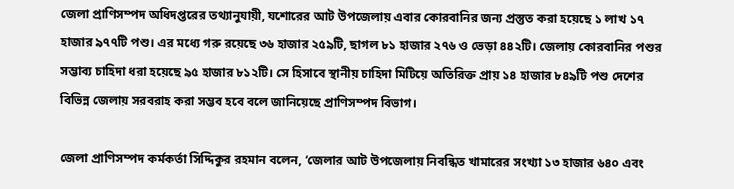জেলা প্রাণিসম্পদ অধিদপ্তরের তথ্যানুযায়ী, যশোরের আট উপজেলায় এবার কোরবানির জন্য প্রস্তুত করা হয়েছে ১ লাখ ১৭ হাজার ৯৭৭টি পশু। এর মধ্যে গরু রয়েছে ৩৬ হাজার ২৫৯টি, ছাগল ৮১ হাজার ২৭৬ ও ভেড়া ৪৪২টি। জেলায় কোরবানির পশুর সম্ভাব্য চাহিদা ধরা হয়েছে ৯৫ হাজার ৮১২টি। সে হিসাবে স্থানীয় চাহিদা মিটিয়ে অতিরিক্ত প্রায় ১৪ হাজার ৮৪৯টি পশু দেশের বিভিন্ন জেলায় সরবরাহ করা সম্ভব হবে বলে জানিয়েছে প্রাণিসম্পদ বিভাগ।

জেলা প্রাণিসম্পদ কর্মকর্তা সিদ্দিকুর রহমান বলেন, ‘জেলার আট উপজেলায় নিবন্ধিত খামারের সংখ্যা ১৩ হাজার ৬৪০ এবং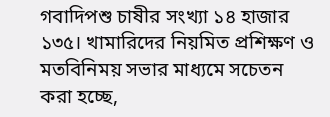গবাদিপশু চাষীর সংখ্যা ১৪ হাজার ১৩৫। খামারিদের নিয়মিত প্রশিক্ষণ ও মতবিনিময় সভার মাধ্যমে সচেতন করা হচ্ছে,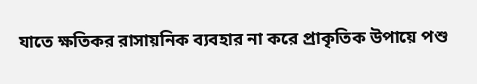যাতে ক্ষতিকর রাসায়নিক ব্যবহার না করে প্রাকৃতিক উপায়ে পশু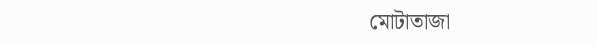মোটাতাজা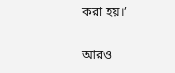করা হয়।’

আরও